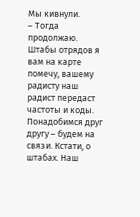Мы кивнули.
– Тогда продолжаю. Штабы отрядов я вам на карте помечу, вашему радисту наш радист передаст частоты и коды. Понадобимся друг другу – будем на связи. Кстати, о штабах. Наш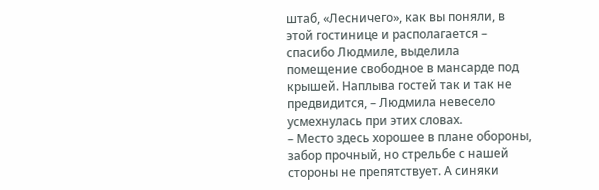штаб, «Лесничего», как вы поняли, в этой гостинице и располагается – спасибо Людмиле, выделила помещение свободное в мансарде под крышей. Наплыва гостей так и так не предвидится, – Людмила невесело усмехнулась при этих словах.
– Место здесь хорошее в плане обороны, забор прочный, но стрельбе с нашей стороны не препятствует. А синяки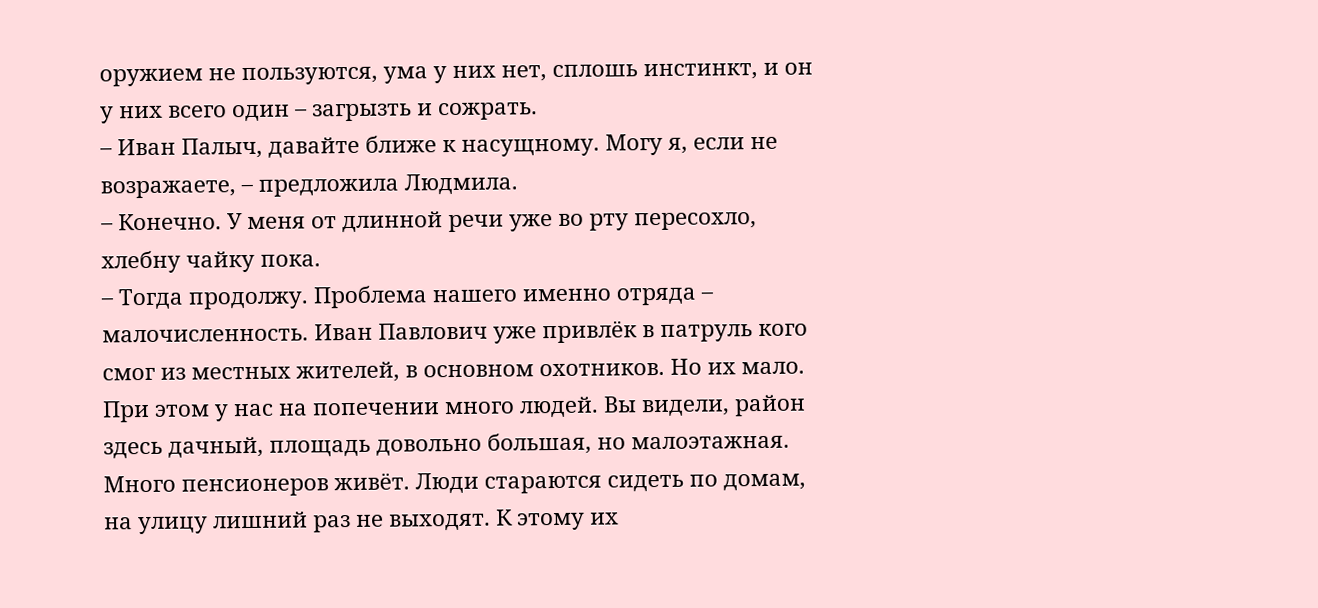оружием не пользуются, ума у них нет, сплошь инстинкт, и он у них всего один – загрызть и сожрать.
– Иван Палыч, давайте ближе к насущному. Могу я, если не возражаете, – предложила Людмила.
– Конечно. У меня от длинной речи уже во рту пересохло, хлебну чайку пока.
– Тогда продолжу. Проблема нашего именно отряда – малочисленность. Иван Павлович уже привлёк в патруль кого смог из местных жителей, в основном охотников. Но их мало. При этом у нас на попечении много людей. Вы видели, район здесь дачный, площадь довольно большая, но малоэтажная. Много пенсионеров живёт. Люди стараются сидеть по домам, на улицу лишний раз не выходят. К этому их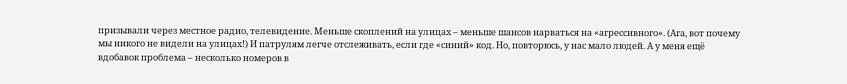призывали через местное радио, телевидение. Меньше скоплений на улицах – меньше шансов нарваться на «агрессивного». (Ага, вот почему мы никого не видели на улицах!) И патрулям легче отслеживать, если где «синий» код. Но, повторюсь, у нас мало людей. А у меня ещё вдобавок проблема – несколько номеров в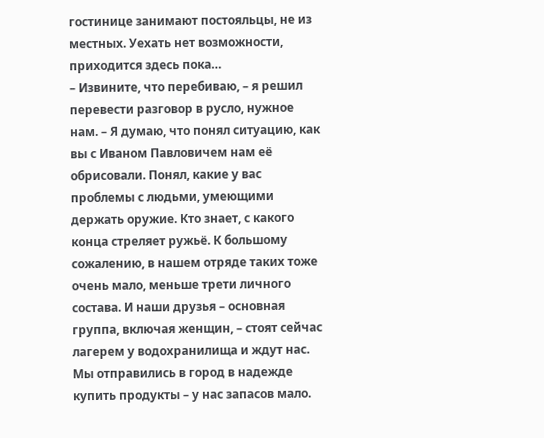гостинице занимают постояльцы, не из местных. Уехать нет возможности, приходится здесь пока…
– Извините, что перебиваю, – я решил перевести разговор в русло, нужное нам. – Я думаю, что понял ситуацию, как вы с Иваном Павловичем нам её обрисовали. Понял, какие у вас проблемы с людьми, умеющими держать оружие. Кто знает, с какого конца стреляет ружьё. К большому сожалению, в нашем отряде таких тоже очень мало, меньше трети личного состава. И наши друзья – основная группа, включая женщин, – стоят сейчас лагерем у водохранилища и ждут нас. Мы отправились в город в надежде купить продукты – у нас запасов мало.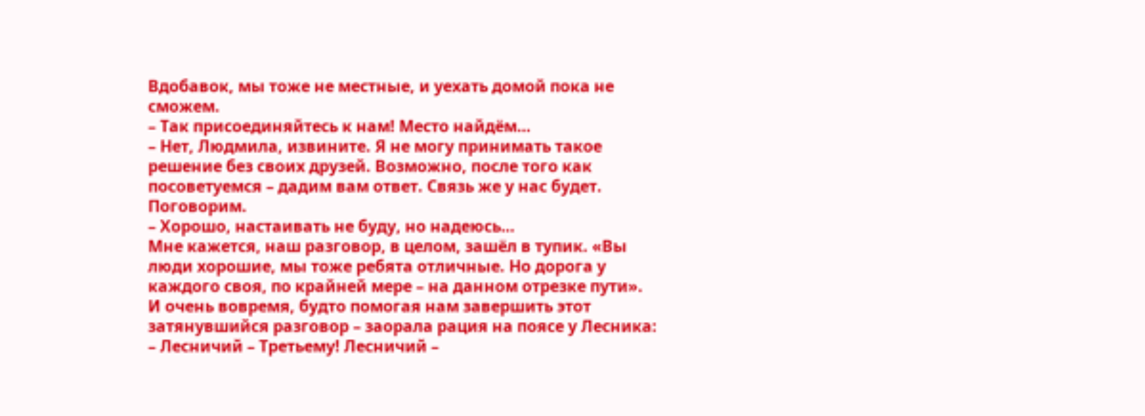Вдобавок, мы тоже не местные, и уехать домой пока не сможем.
– Так присоединяйтесь к нам! Место найдём…
– Нет, Людмила, извините. Я не могу принимать такое решение без своих друзей. Возможно, после того как посоветуемся – дадим вам ответ. Связь же у нас будет. Поговорим.
– Хорошо, настаивать не буду, но надеюсь…
Мне кажется, наш разговор, в целом, зашёл в тупик. «Вы люди хорошие, мы тоже ребята отличные. Но дорога у каждого своя, по крайней мере – на данном отрезке пути».
И очень вовремя, будто помогая нам завершить этот затянувшийся разговор – заорала рация на поясе у Лесника:
– Лесничий – Третьему! Лесничий –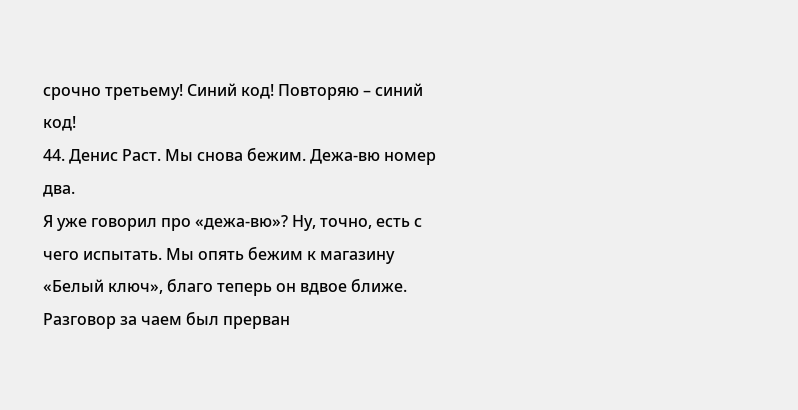срочно третьему! Синий код! Повторяю – синий код!
44. Денис Раст. Мы снова бежим. Дежа-вю номер два.
Я уже говорил про «дежа-вю»? Ну, точно, есть с чего испытать. Мы опять бежим к магазину «Белый ключ», благо теперь он вдвое ближе.
Разговор за чаем был прерван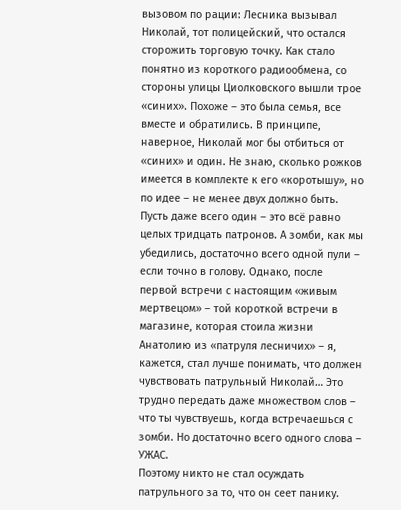вызовом по рации: Лесника вызывал Николай, тот полицейский, что остался сторожить торговую точку. Как стало понятно из короткого радиообмена, со стороны улицы Циолковского вышли трое «синих». Похоже – это была семья, все вместе и обратились. В принципе, наверное, Николай мог бы отбиться от «синих» и один. Не знаю, сколько рожков имеется в комплекте к его «коротышу», но по идее – не менее двух должно быть. Пусть даже всего один – это всё равно целых тридцать патронов. А зомби, как мы убедились, достаточно всего одной пули – если точно в голову. Однако, после первой встречи с настоящим «живым мертвецом» – той короткой встречи в магазине, которая стоила жизни Анатолию из «патруля лесничих» – я, кажется, стал лучше понимать, что должен чувствовать патрульный Николай… Это трудно передать даже множеством слов – что ты чувствуешь, когда встречаешься с зомби. Но достаточно всего одного слова – УЖАС.
Поэтому никто не стал осуждать патрульного за то, что он сеет панику.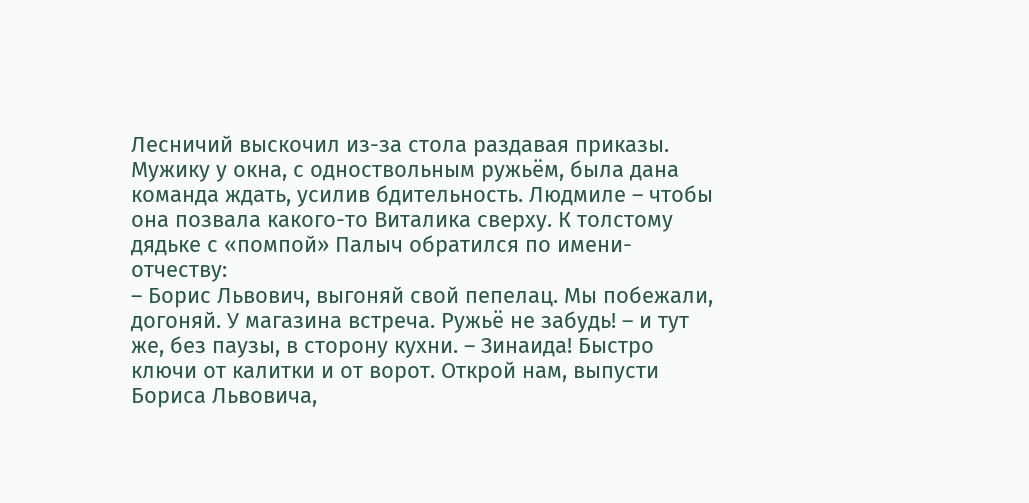Лесничий выскочил из-за стола раздавая приказы. Мужику у окна, с одноствольным ружьём, была дана команда ждать, усилив бдительность. Людмиле – чтобы она позвала какого-то Виталика сверху. К толстому дядьке с «помпой» Палыч обратился по имени-отчеству:
– Борис Львович, выгоняй свой пепелац. Мы побежали, догоняй. У магазина встреча. Ружьё не забудь! – и тут же, без паузы, в сторону кухни. – Зинаида! Быстро ключи от калитки и от ворот. Открой нам, выпусти Бориса Львовича,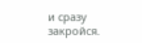и сразу закройся.